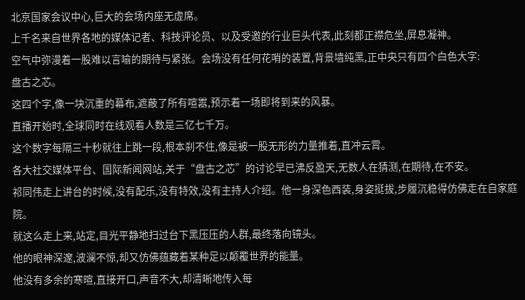北京国家会议中心,巨大的会场内座无虚席。
上千名来自世界各地的媒体记者、科技评论员、以及受邀的行业巨头代表,此刻都正襟危坐,屏息凝神。
空气中弥漫着一股难以言喻的期待与紧张。会场没有任何花哨的装置,背景墙纯黑,正中央只有四个白色大字:
盘古之芯。
这四个字,像一块沉重的幕布,遮蔽了所有喧嚣,预示着一场即将到来的风暴。
直播开始时,全球同时在线观看人数是三亿七千万。
这个数字每隔三十秒就往上跳一段,根本刹不住,像是被一股无形的力量推着,直冲云霄。
各大社交媒体平台、国际新闻网站,关于“盘古之芯”的讨论早已沸反盈天,无数人在猜测,在期待,在不安。
祁同伟走上讲台的时候,没有配乐,没有特效,没有主持人介绍。他一身深色西装,身姿挺拔,步履沉稳得仿佛走在自家庭院。
就这么走上来,站定,目光平静地扫过台下黑压压的人群,最终落向镜头。
他的眼神深邃,波澜不惊,却又仿佛蕴藏着某种足以颠覆世界的能量。
他没有多余的寒暄,直接开口,声音不大,却清晰地传入每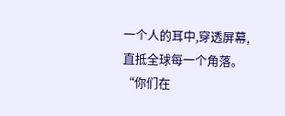一个人的耳中,穿透屏幕,直抵全球每一个角落。
“你们在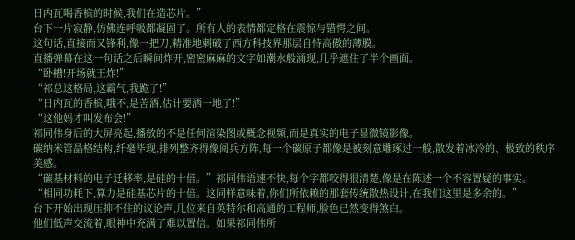日内瓦喝香槟的时候,我们在造芯片。”
台下一片寂静,仿佛连呼吸都凝固了。所有人的表情都定格在震惊与错愕之间。
这句话,直接而又锋利,像一把刀,精准地刺破了西方科技界那层自恃高傲的薄膜。
直播弹幕在这一句话之后瞬间炸开,密密麻麻的文字如潮水般涌现,几乎遮住了半个画面。
“卧槽!开场就王炸!”
“祁总这格局,这霸气,我跪了!”
“日内瓦的香槟,哦不,是苦酒,估计要洒一地了!”
“这他妈才叫发布会!”
祁同伟身后的大屏亮起,播放的不是任何渲染图或概念视频,而是真实的电子显微镜影像。
碳纳米管晶格结构,纤毫毕现,排列整齐得像阅兵方阵,每一个碳原子都像是被刻意雕琢过一般,散发着冰冷的、极致的秩序美感。
“碳基材料的电子迁移率,是硅的十倍。”祁同伟语速不快,每个字都咬得很清楚,像是在陈述一个不容置疑的事实。
“相同功耗下,算力是硅基芯片的十倍。这同样意味着,你们所依赖的那套传统散热设计,在我们这里是多余的。”
台下开始出现压抑不住的议论声,几位来自英特尔和高通的工程师,脸色已然变得煞白。
他们低声交流着,眼神中充满了难以置信。如果祁同伟所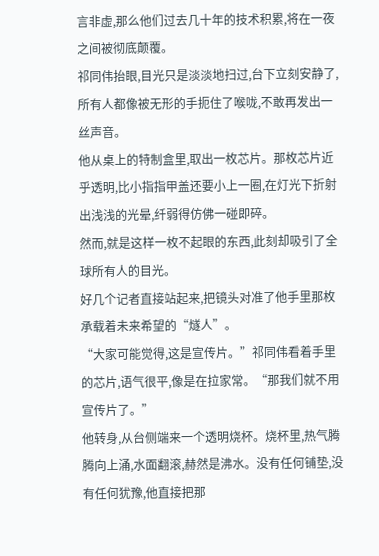言非虚,那么他们过去几十年的技术积累,将在一夜之间被彻底颠覆。
祁同伟抬眼,目光只是淡淡地扫过,台下立刻安静了,所有人都像被无形的手扼住了喉咙,不敢再发出一丝声音。
他从桌上的特制盒里,取出一枚芯片。那枚芯片近乎透明,比小指指甲盖还要小上一圈,在灯光下折射出浅浅的光晕,纤弱得仿佛一碰即碎。
然而,就是这样一枚不起眼的东西,此刻却吸引了全球所有人的目光。
好几个记者直接站起来,把镜头对准了他手里那枚承载着未来希望的“燧人”。
“大家可能觉得,这是宣传片。”祁同伟看着手里的芯片,语气很平,像是在拉家常。“那我们就不用宣传片了。”
他转身,从台侧端来一个透明烧杯。烧杯里,热气腾腾向上涌,水面翻滚,赫然是沸水。没有任何铺垫,没有任何犹豫,他直接把那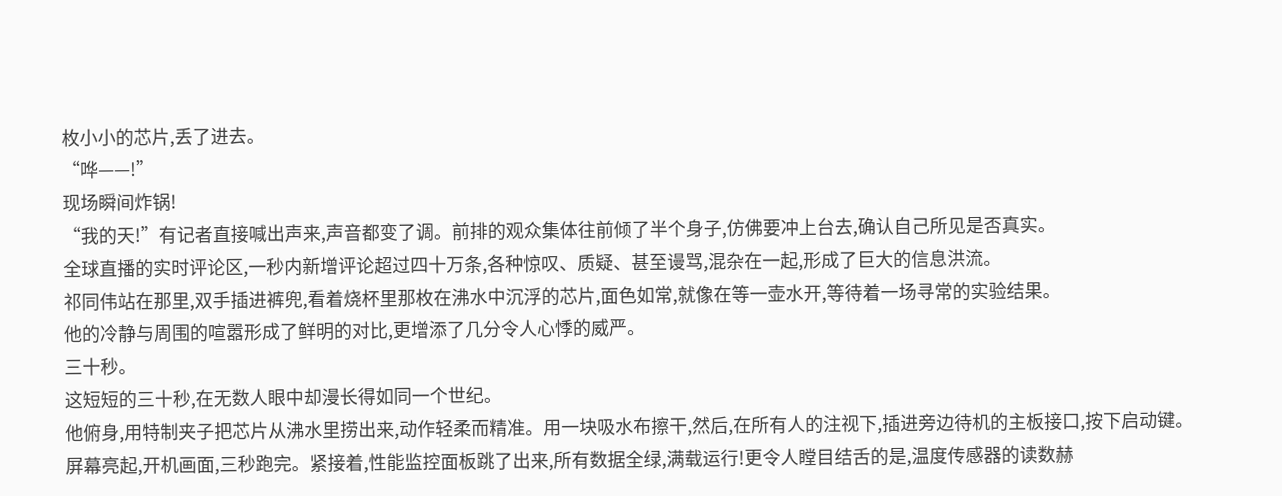枚小小的芯片,丢了进去。
“哗——!”
现场瞬间炸锅!
“我的天!”有记者直接喊出声来,声音都变了调。前排的观众集体往前倾了半个身子,仿佛要冲上台去,确认自己所见是否真实。
全球直播的实时评论区,一秒内新增评论超过四十万条,各种惊叹、质疑、甚至谩骂,混杂在一起,形成了巨大的信息洪流。
祁同伟站在那里,双手插进裤兜,看着烧杯里那枚在沸水中沉浮的芯片,面色如常,就像在等一壶水开,等待着一场寻常的实验结果。
他的冷静与周围的喧嚣形成了鲜明的对比,更增添了几分令人心悸的威严。
三十秒。
这短短的三十秒,在无数人眼中却漫长得如同一个世纪。
他俯身,用特制夹子把芯片从沸水里捞出来,动作轻柔而精准。用一块吸水布擦干,然后,在所有人的注视下,插进旁边待机的主板接口,按下启动键。
屏幕亮起,开机画面,三秒跑完。紧接着,性能监控面板跳了出来,所有数据全绿,满载运行!更令人瞠目结舌的是,温度传感器的读数赫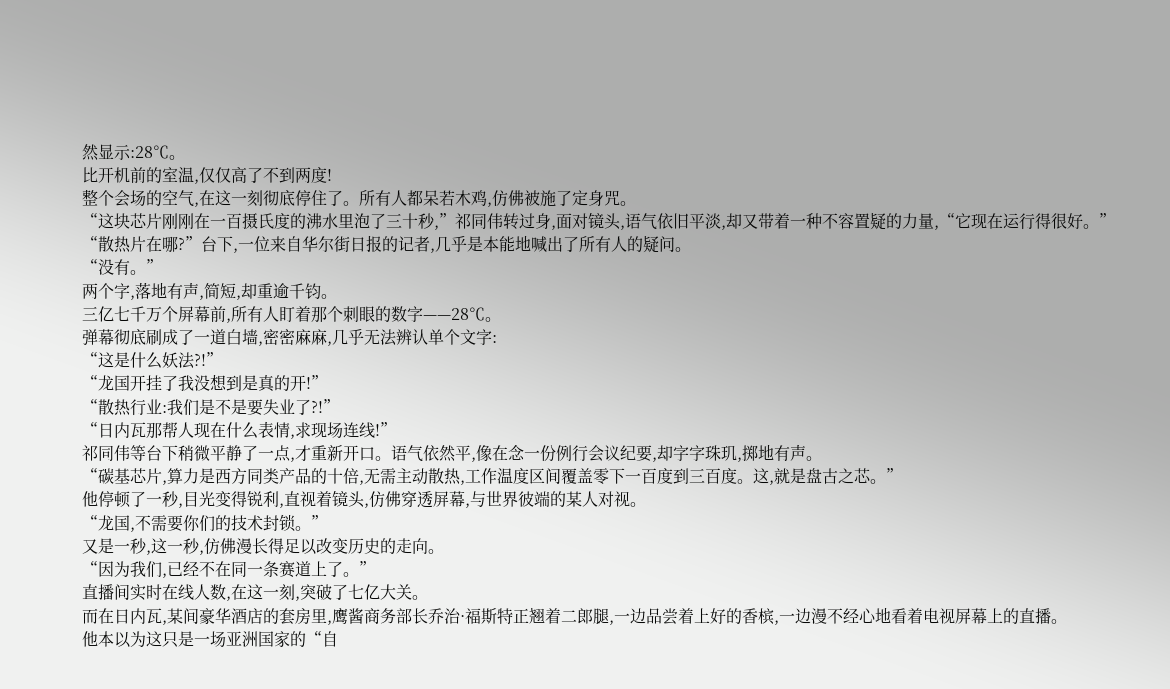然显示:28℃。
比开机前的室温,仅仅高了不到两度!
整个会场的空气,在这一刻彻底停住了。所有人都呆若木鸡,仿佛被施了定身咒。
“这块芯片刚刚在一百摄氏度的沸水里泡了三十秒,”祁同伟转过身,面对镜头,语气依旧平淡,却又带着一种不容置疑的力量,“它现在运行得很好。”
“散热片在哪?”台下,一位来自华尔街日报的记者,几乎是本能地喊出了所有人的疑问。
“没有。”
两个字,落地有声,简短,却重逾千钧。
三亿七千万个屏幕前,所有人盯着那个刺眼的数字——28℃。
弹幕彻底刷成了一道白墙,密密麻麻,几乎无法辨认单个文字:
“这是什么妖法?!”
“龙国开挂了我没想到是真的开!”
“散热行业:我们是不是要失业了?!”
“日内瓦那帮人现在什么表情,求现场连线!”
祁同伟等台下稍微平静了一点,才重新开口。语气依然平,像在念一份例行会议纪要,却字字珠玑,掷地有声。
“碳基芯片,算力是西方同类产品的十倍,无需主动散热,工作温度区间覆盖零下一百度到三百度。这,就是盘古之芯。”
他停顿了一秒,目光变得锐利,直视着镜头,仿佛穿透屏幕,与世界彼端的某人对视。
“龙国,不需要你们的技术封锁。”
又是一秒,这一秒,仿佛漫长得足以改变历史的走向。
“因为我们,已经不在同一条赛道上了。”
直播间实时在线人数,在这一刻,突破了七亿大关。
而在日内瓦,某间豪华酒店的套房里,鹰酱商务部长乔治·福斯特正翘着二郎腿,一边品尝着上好的香槟,一边漫不经心地看着电视屏幕上的直播。
他本以为这只是一场亚洲国家的“自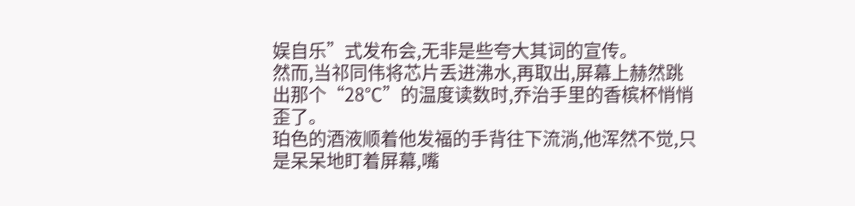娱自乐”式发布会,无非是些夸大其词的宣传。
然而,当祁同伟将芯片丢进沸水,再取出,屏幕上赫然跳出那个“28℃”的温度读数时,乔治手里的香槟杯悄悄歪了。
珀色的酒液顺着他发福的手背往下流淌,他浑然不觉,只是呆呆地盯着屏幕,嘴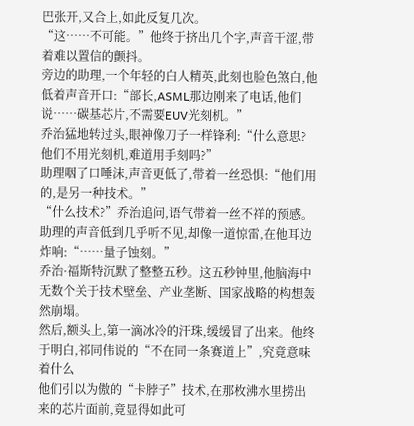巴张开,又合上,如此反复几次。
“这……不可能。”他终于挤出几个字,声音干涩,带着难以置信的颤抖。
旁边的助理,一个年轻的白人精英,此刻也脸色煞白,他低着声音开口:“部长,ASML那边刚来了电话,他们说……碳基芯片,不需要EUV光刻机。”
乔治猛地转过头,眼神像刀子一样锋利:“什么意思?他们不用光刻机,难道用手刻吗?”
助理咽了口唾沫,声音更低了,带着一丝恐惧:“他们用的,是另一种技术。”
“什么技术?”乔治追问,语气带着一丝不祥的预感。
助理的声音低到几乎听不见,却像一道惊雷,在他耳边炸响:“……量子蚀刻。”
乔治·福斯特沉默了整整五秒。这五秒钟里,他脑海中无数个关于技术壁垒、产业垄断、国家战略的构想轰然崩塌。
然后,额头上,第一滴冰冷的汗珠,缓缓冒了出来。他终于明白,祁同伟说的“不在同一条赛道上”,究竟意味着什么
他们引以为傲的“卡脖子”技术,在那枚沸水里捞出来的芯片面前,竟显得如此可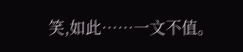笑,如此……一文不值。